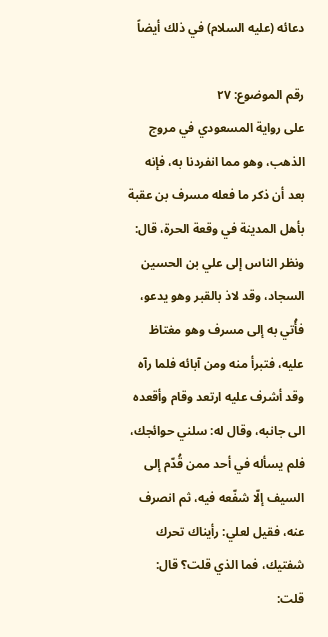دعائه (عليه السلام) في ذلك أيضاً

رقم الموضوع: ٢٧
على رواية المسعودي في مروج الذهب، وهو مما انفردنا به، فإنه بعد أن ذكر ما فعله مسرف بن عقبة بأهل المدينة في وقعة الحرة، قال: ونظر الناس إلى علي بن الحسين السجاد، وقد لاذ بالقبر وهو يدعو، فأُتي به إلى مسرف وهو مغتاظ عليه، فتبرأ منه ومن آبائه فلما رآه وقد أشرف عليه ارتعد وقام وأقعده الى جانبه، وقال له: سلني حوائجك، فلم يسأله في أحد ممن قُدّم إلى السيف إلّا شفّعه فيه، ثم انصرف عنه، فقيل لعلي: رأيناك تحرك شفتيك، فما الذي قلت؟ قال: قلت: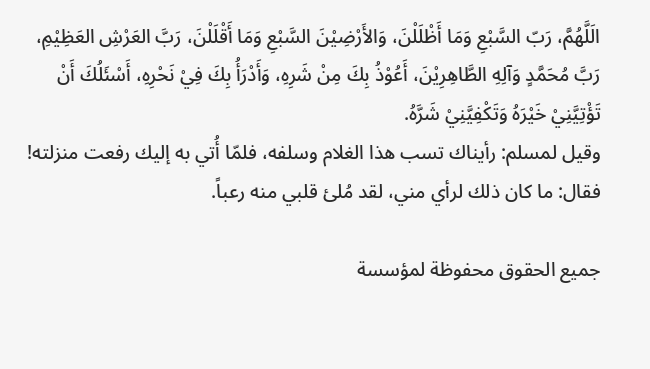الَلَّهُمَّ، رَبّ السَّبْعِ وَمَا أَظْلَلْنَ، وَالأَرْضِيْنَ السَّبْعِ وَمَا أَقْلَلْنَ، رَبَّ العَرْشِ العَظِيْمِ، رَبَّ مُحَمَّدٍ وَآلِهِ الطَّاهِرِيْنَ، أَعُوْذُ بِكَ مِنْ شَرِهِ، وَأَدْرَأُ بِكَ فِيْ نَحْرِهِ، أَسْئَلُكَ أَنْ تَؤْتِيَّنِيْ خَيْرَهُ وَتَكْفِيَّنِيْ شَرَّهُ.
وقيل لمسلم: رأيناك تسب هذا الغلام وسلفه، فلمّا أُتي به إليك رفعت منزلته! فقال: ما كان ذلك لرأي مني، لقد مُلئ قلبي منه رعباً.

جميع الحقوق محفوظة لمؤسسة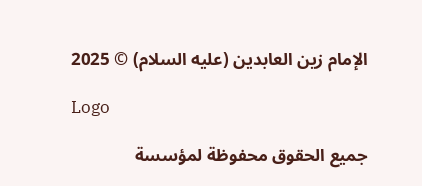الإمام زين العابدين (عليه السلام) © 2025

Logo

جميع الحقوق محفوظة لمؤسسة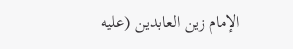الإمام زين العابدين (عليه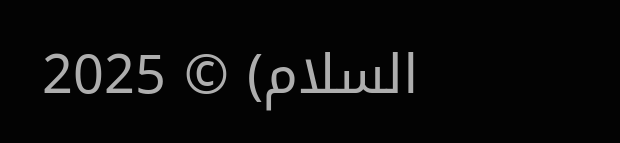السلام) © 2025